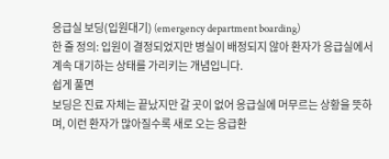응급실 보딩(입원대기) (emergency department boarding)
한 줄 정의: 입원이 결정되었지만 병실이 배정되지 않아 환자가 응급실에서 계속 대기하는 상태를 가리키는 개념입니다.
쉽게 풀면
보딩은 진료 자체는 끝났지만 갈 곳이 없어 응급실에 머무르는 상황을 뜻하며, 이런 환자가 많아질수록 새로 오는 응급환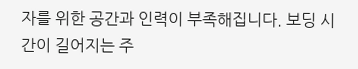자를 위한 공간과 인력이 부족해집니다. 보딩 시간이 길어지는 주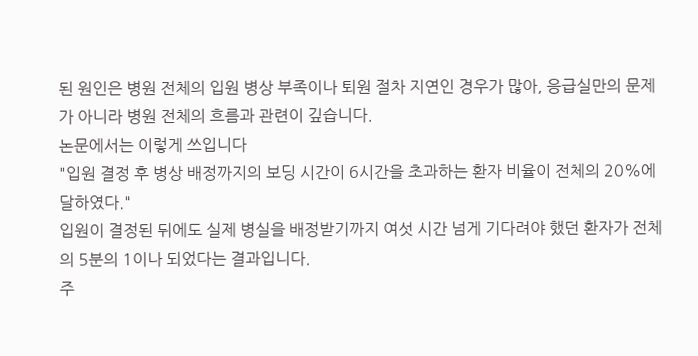된 원인은 병원 전체의 입원 병상 부족이나 퇴원 절차 지연인 경우가 많아, 응급실만의 문제가 아니라 병원 전체의 흐름과 관련이 깊습니다.
논문에서는 이렇게 쓰입니다
"입원 결정 후 병상 배정까지의 보딩 시간이 6시간을 초과하는 환자 비율이 전체의 20%에 달하였다."
입원이 결정된 뒤에도 실제 병실을 배정받기까지 여섯 시간 넘게 기다려야 했던 환자가 전체의 5분의 1이나 되었다는 결과입니다.
주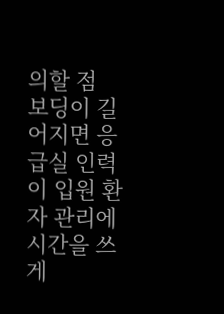의할 점
보딩이 길어지면 응급실 인력이 입원 환자 관리에 시간을 쓰게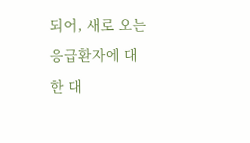되어, 새로 오는 응급환자에 대한 대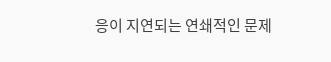응이 지연되는 연쇄적인 문제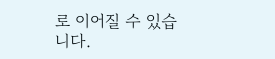로 이어질 수 있습니다.